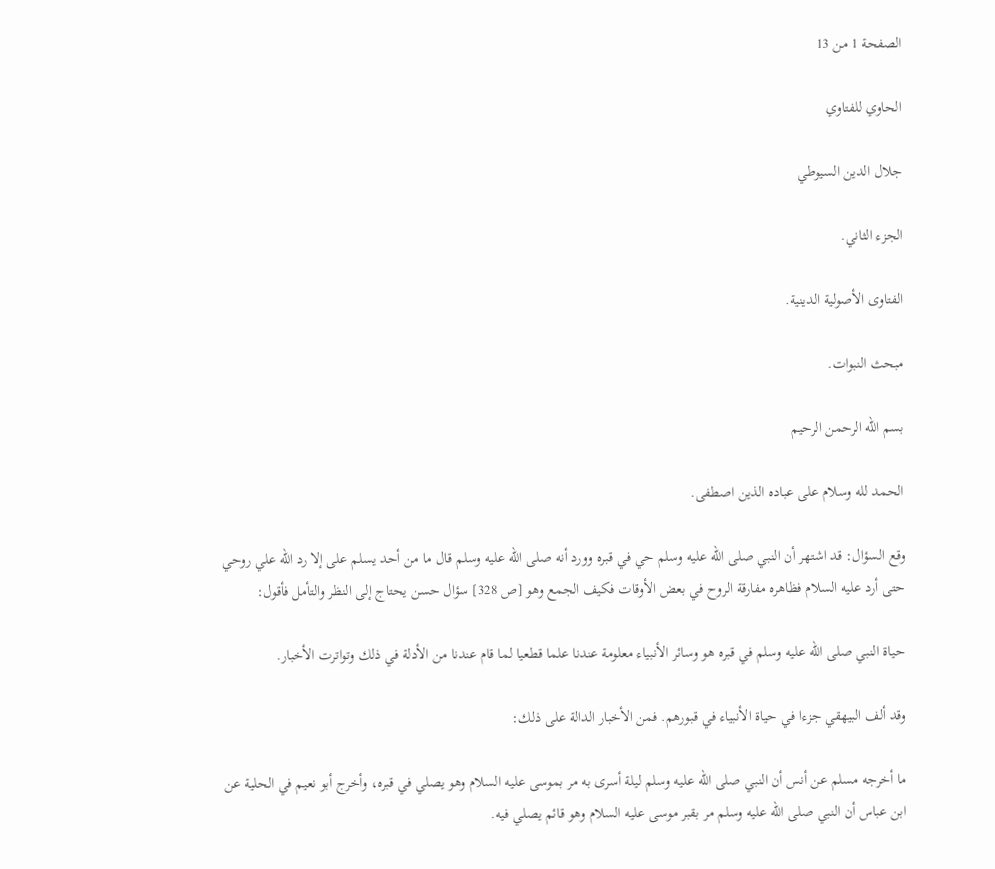الصفحة 1 من 13

الحاوي للفتاوي

جلال الدين السيوطي

الجزء الثاني.

الفتاوى الأصولية الدينية.

مبحث النبوات.

بسم الله الرحمن الرحيم

الحمد لله وسلام على عباده الذين اصطفى.

وقع السؤال: قد اشتهر أن النبي صلى الله عليه وسلم حي في قبره وورد أنه صلى الله عليه وسلم قال ما من أحد يسلم على إلا رد الله علي روحي حتى أرد عليه السلام فظاهره مفارقة الروح في بعض الأوقات فكيف الجمع وهو [ص 328] سؤال حسن يحتاج إلى النظر والتأمل فأقول:

حياة النبي صلى الله عليه وسلم في قبره هو وسائر الأنبياء معلومة عندنا علما قطعيا لما قام عندنا من الأدلة في ذلك وتواترت الأخبار.

وقد ألف البيهقي جزءا في حياة الأنبياء في قبورهم. فمن الأخبار الدالة على ذلك:

ما أخرجه مسلم عن أنس أن النبي صلى الله عليه وسلم ليلة أسرى به مر بموسى عليه السلام وهو يصلي في قبره، وأخرج أبو نعيم في الحلية عن ابن عباس أن النبي صلى الله عليه وسلم مر بقبر موسى عليه السلام وهو قائم يصلي فيه.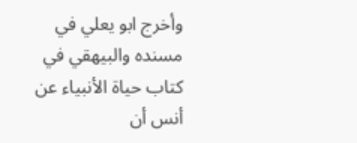وأخرج ابو يعلي في مسنده والبيهقي في كتاب حياة الأنبياء عن أنس أن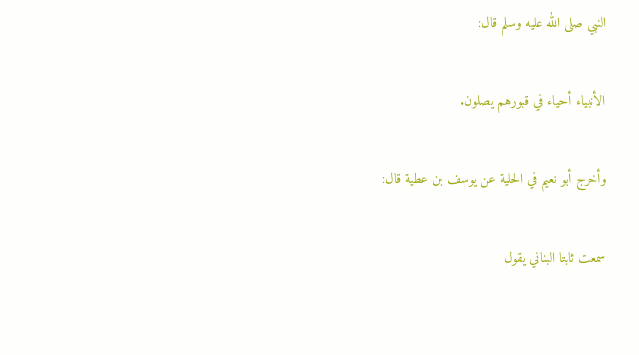النبي صلى الله عليه وسلم قال:

الأنبياء أحياء في قبورهم يصلون.

وأخرج أبو نعيم في الحلية عن يوسف بن عطية قال:

سمعت ثابتا البناني يقول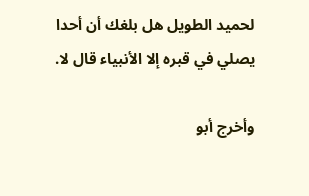لحميد الطويل هل بلغك أن أحدا يصلي في قبره إلا الأنبياء قال لا.

وأخرج أبو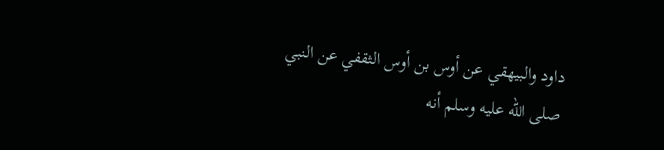داود والبيهقي عن أوس بن أوس الثقفي عن النبي صلى الله عليه وسلم أنه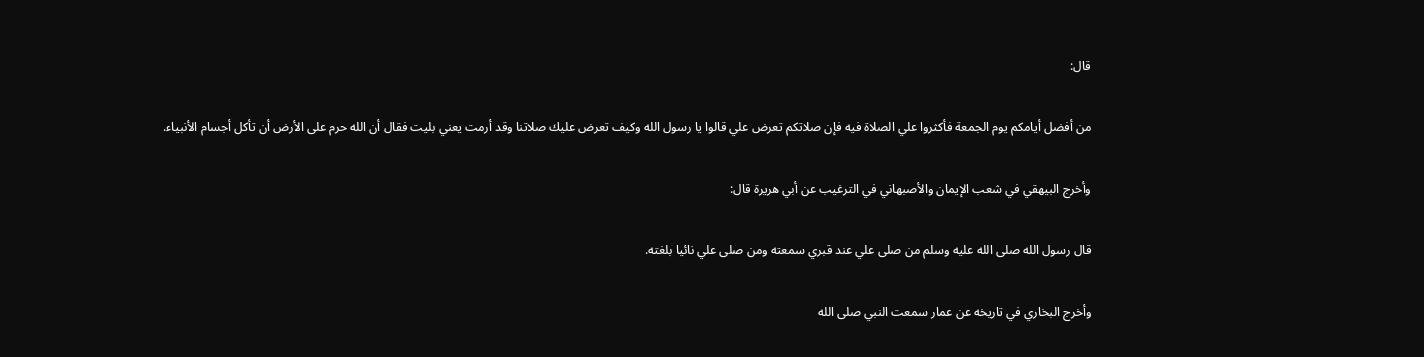قال:

من أفضل أيامكم يوم الجمعة فأكثروا علي الصلاة فيه فإن صلاتكم تعرض علي قالوا يا رسول الله وكيف تعرض عليك صلاتنا وقد أرمت يعني بليت فقال أن الله حرم على الأرض أن تأكل أجسام الأنبياء.

وأخرج البيهقي في شعب الإيمان والأصبهاني في الترغيب عن أبي هريرة قال:

قال رسول الله صلى الله عليه وسلم من صلى علي عند قبري سمعته ومن صلى علي نائيا بلغته.

وأخرج البخاري في تاريخه عن عمار سمعت النبي صلى الله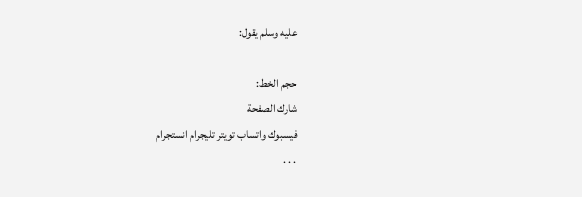عليه وسلم يقول:

حجم الخط:
شارك الصفحة
فيسبوك واتساب تويتر تليجرام انستجرام
. . .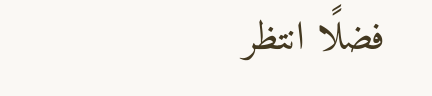فضلًا انتظر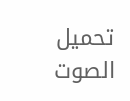تحميل الصوت